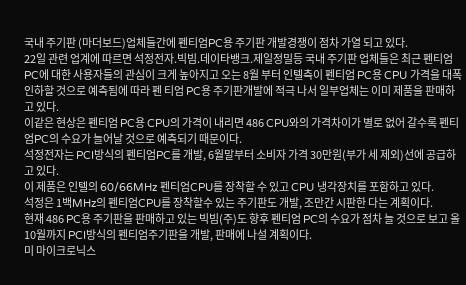국내 주기판 (마더보드)업체들간에 펜티엄PC용 주기판 개발경쟁이 점차 가열 되고 있다.
22일 관련 업계에 따르면 석정전자.빅빔.데이타뱅크.제일정밀등 국내 주기판 업체들은 최근 펜티엄 PC에 대한 사용자들의 관심이 크게 높아지고 오는 8월 부터 인텔측이 펜티엄 PC용 CPU 가격을 대폭인하할 것으로 예측됨에 따라 펜 티엄 PC용 주기판개발에 적극 나서 일부업체는 이미 제품을 판매하고 있다.
이같은 현상은 펜티엄 PC용 CPU의 가격이 내리면 486 CPU와의 가격차이가 별로 없어 갈수록 펜티엄PC의 수요가 늘어날 것으로 예측되기 때문이다.
석정전자는 PCI방식의 펜티엄PC를 개발, 6월말부터 소비자 가격 30만원(부가 세 제외)선에 공급하고 있다.
이 제품은 인텔의 60/66MHz 펜티엄CPU를 장착할 수 있고 CPU 냉각장치를 포함하고 있다.
석정은 1백MHz의 펜티엄CPU를 장착할수 있는 주기판도 개발, 조만간 시판한 다는 계획이다.
현재 486 PC용 주기판을 판매하고 있는 빅빔(주)도 향후 펜티엄 PC의 수요가 점차 늘 것으로 보고 올10월까지 PCI방식의 펜티엄주기판을 개발, 판매에 나설 계획이다.
미 마이크로닉스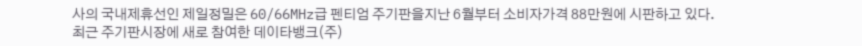사의 국내제휴선인 제일정밀은 60/66MHz급 펜티엄 주기판을지난 6월부터 소비자가격 88만원에 시판하고 있다.
최근 주기판시장에 새로 참여한 데이타뱅크(주)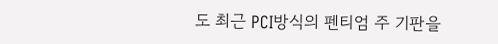도 최근 PCI방식의 펜티엄 주 기판을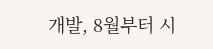개발, 8월부터 시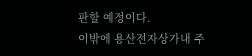판할 예정이다.
이밖에 용산전자상가내 주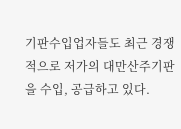기판수입업자들도 최근 경쟁적으로 저가의 대만산주기판을 수입, 공급하고 있다.